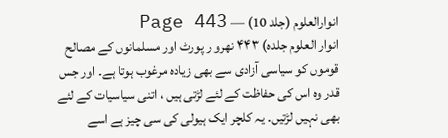انوارالعلوم (جلد 10) — Page 443
انوار العلوم جلده) ۴۴۳ نهرو ر پورٹ اور مسلمانوں کے مصالح قوموں کو سیاسی آزادی سے بھی زیادہ مرغوب ہوتا ہے۔ اور جس قدر وہ اس کی حفاظت کے لئے لڑتی ہیں ، اتنی سیاسیات کے لئے بھی نہیں لڑتیں۔ یہ کلچر ایک ہیولی کی سی چیز ہے اسے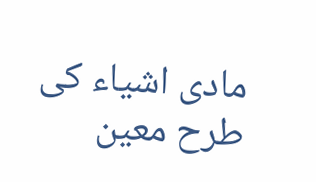مادی اشیاء کی طرح معین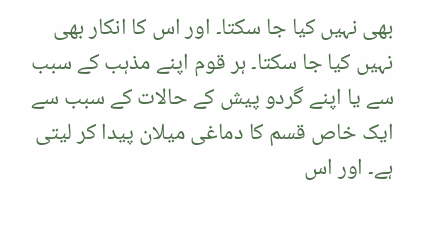بھی نہیں کیا جا سکتا۔ اور اس کا انکار بھی نہیں کیا جا سکتا۔ ہر قوم اپنے مذہب کے سبب سے یا اپنے گردو پیش کے حالات کے سبب سے ایک خاص قسم کا دماغی میلان پیدا کر لیتی ہے۔ اور اس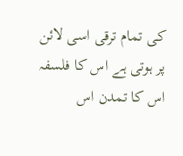کی تمام ترقی اسی لائن پر ہوتی ہے اس کا فلسفہ اس کا تمدن اس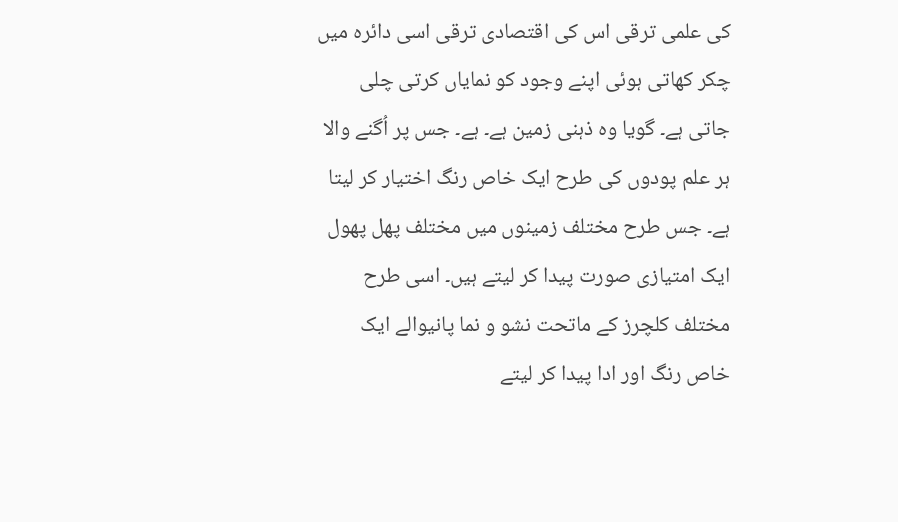کی علمی ترقی اس کی اقتصادی ترقی اسی دائرہ میں چکر کھاتی ہوئی اپنے وجود کو نمایاں کرتی چلی جاتی ہے۔ گویا وہ ذہنی زمین ہے۔ ہے۔ جس پر اُگنے والا ہر علم پودوں کی طرح ایک خاص رنگ اختیار کر لیتا ہے۔ جس طرح مختلف زمینوں میں مختلف پھل پھول ایک امتیازی صورت پیدا کر لیتے ہیں۔ اسی طرح مختلف کلچرز کے ماتحت نشو و نما پانیوالے ایک خاص رنگ اور ادا پیدا کر لیتے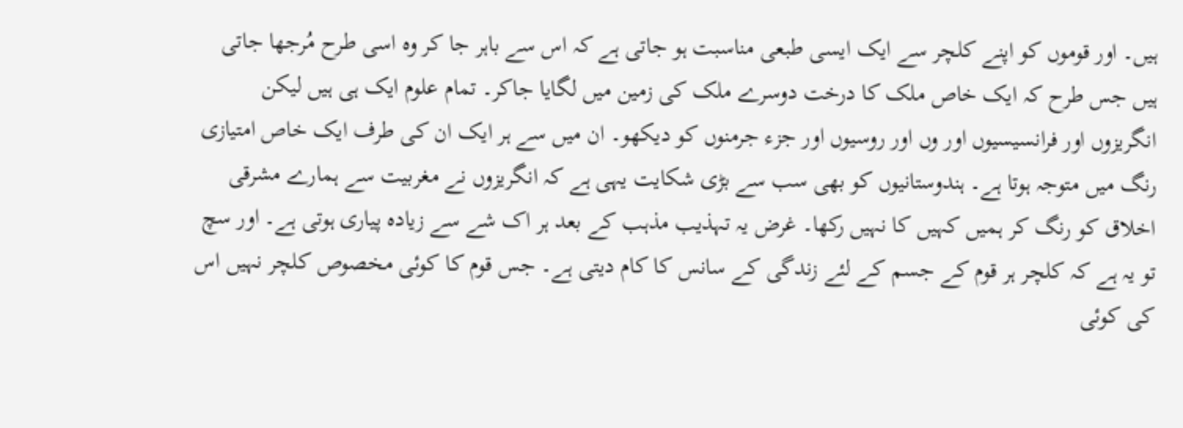ہیں۔ اور قوموں کو اپنے کلچر سے ایک ایسی طبعی مناسبت ہو جاتی ہے کہ اس سے باہر جا کر وہ اسی طرح مُرجھا جاتی ہیں جس طرح کہ ایک خاص ملک کا درخت دوسرے ملک کی زمین میں لگایا جاکر۔ تمام علوم ایک ہی ہیں لیکن انگریزوں اور فرانسیسیوں اور وں اور روسیوں اور جزء جرمنوں کو دیکھو۔ ان میں سے ہر ایک ان کی طرف ایک خاص امتیازی رنگ میں متوجہ ہوتا ہے۔ ہندوستانیوں کو بھی سب سے بڑی شکایت یہی ہے کہ انگریزوں نے مغربیت سے ہمارے مشرقی اخلاق کو رنگ کر ہمیں کہیں کا نہیں رکھا۔ غرض یہ تہذیب مذہب کے بعد ہر اک شے سے زیادہ پیاری ہوتی ہے۔ اور سچ تو یہ ہے کہ کلچر ہر قوم کے جسم کے لئے زندگی کے سانس کا کام دیتی ہے۔ جس قوم کا کوئی مخصوص کلچر نہیں اس کی کوئی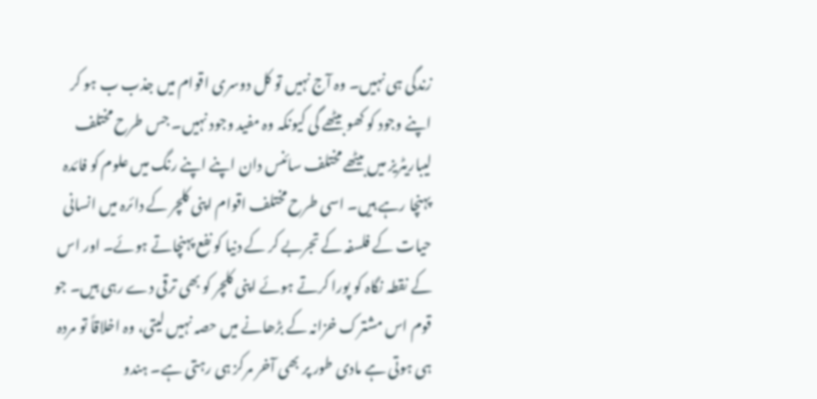زندگی ہی نہیں۔ وہ آج نہیں تو کل دوسری اقوام میں جذب ب ہو کر اپنے وجود کو کھو بیٹھے گی کیونکہ وہ مفید وجود نہیں۔ جس طرح مختلف لیباریٹریز میں بیٹھے مختلف سائنس دان اپنے اپنے رنگ میں علوم کو فائدہ پہنچا رہے ہیں۔ اسی طرح مختلف اقوام اپنی کلچر کے دائرہ میں انسانی حیات کے فلسفہ کے تجربے کر کے دنیا کو نفع پہنچاتے ہوئے۔ اور اس کے نقطہ نگاہ کو پورا کرتے ہوئے اپنی کلچر کو بھی ترقی دے رہی ہیں۔ جو قوم اس مشترک خزانہ کے بڑھانے میں حصہ نہیں لیتی، وہ اخلاقاً تو مردہ ہی ہوتی ہے مادی طور پر بھی آخر مرکز ہی رہتی ہے۔ ہندو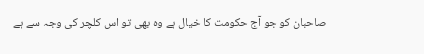صاحبان کو جو آج حکومت کا خیال ہے وہ بھی تو اس کلچر کی وجہ سے ہے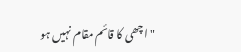"اچھی کا قائم مقام نہیں ہو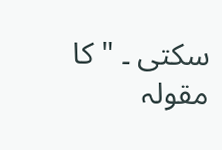سکتی ۔ " کا مقولہ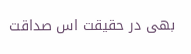بھی در حقیقت اس صداقت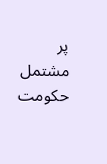پر مشتمل حکومت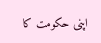اپنی حکومت کا